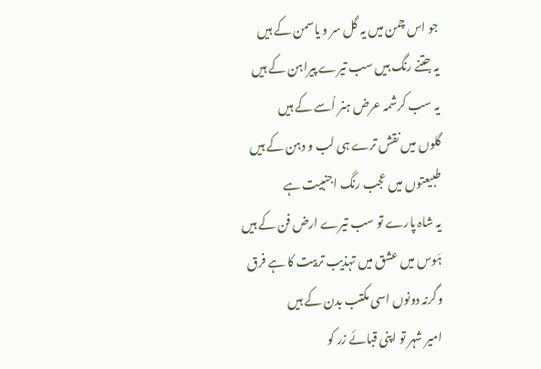جو اس چمن میں یہ گل سر و یاسمن کے ہیں
یہ جتنے رنگ ہیں سب تیرے پیراہن کے ہیں
یہ سب کرشمہ عرض ہنر اُسے کے ہیں
گلوں میں نقش ترے ہی لب و دہن کے ہیں
طبیعتوں میں عجب رنگ اجنبیت ہے
یہ شاہ پارے تو سب تیرے ارض فن کے ہیں
ہَوس میں عشق میں تہذیب تربیت کا ہے فرق
وگرنہ دونوں اسی مکتب بدن کے ہیں
امیر شہر تو اپنی قبائے زر کو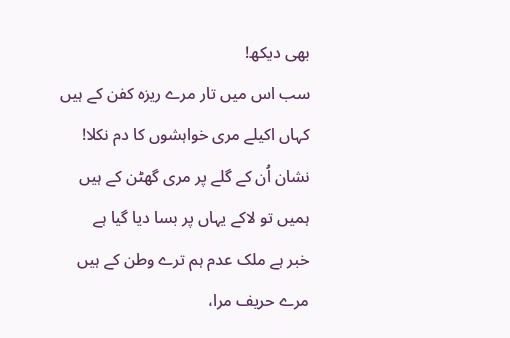بھی دیکھ!
سب اس میں تار مرے ریزہ کفن کے ہیں
کہاں اکیلے مری خواہشوں کا دم نکلا!
نشان اُن کے گلے پر مری گھٹن کے ہیں
ہمیں تو لاکے یہاں پر بسا دیا گیا ہے
خبر ہے ملک عدم ہم ترے وطن کے ہیں
مرے حریف مرا،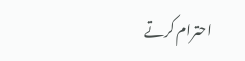احترام کرتے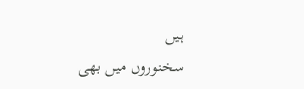ہیں
سخنوروں میں بھی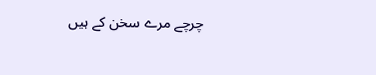چرچے مرے سخن کے ہیں